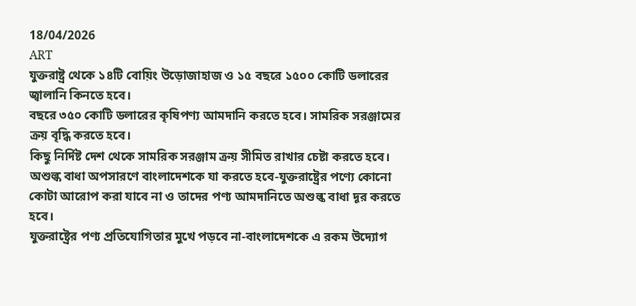18/04/2026
ART
যুক্তরাষ্ট্র থেকে ১৪টি বোয়িং উড়োজাহাজ ও ১৫ বছরে ১৫০০ কোটি ডলারের জ্বালানি কিনতে হবে।
বছরে ৩৫০ কোটি ডলারের কৃষিপণ্য আমদানি করতে হবে। সামরিক সরঞ্জামের ক্রয় বৃদ্ধি করতে হবে।
কিছু নির্দিষ্ট দেশ থেকে সামরিক সরঞ্জাম ক্রয় সীমিত রাখার চেষ্টা করতে হবে।
অশুল্ক বাধা অপসারণে বাংলাদেশকে যা করতে হবে-যুক্তরাষ্ট্রের পণ্যে কোনো কোটা আরোপ করা যাবে না ও তাদের পণ্য আমদানিতে অশুল্ক বাধা দূর করতে হবে।
যুক্তরাষ্ট্রের পণ্য প্রতিযোগিতার মুখে পড়বে না-বাংলাদেশকে এ রকম উদ্যোগ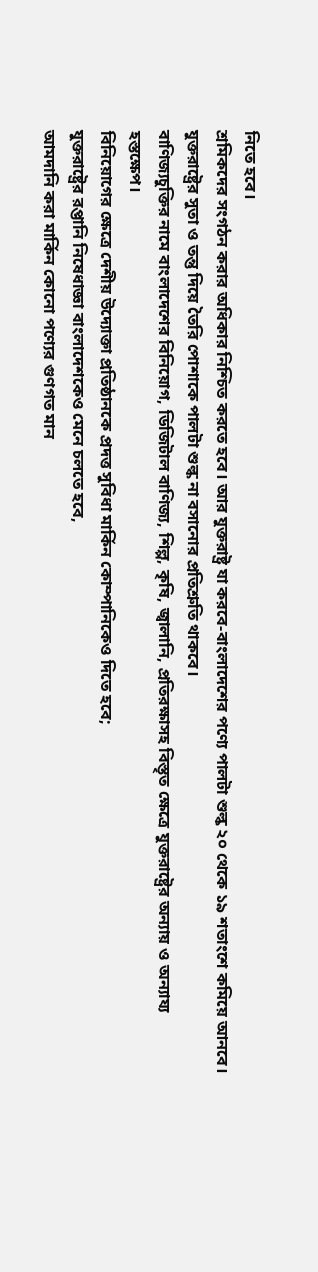নিতে হবে।
শ্রমিকদের সংগঠন করার অধিকার নিশ্চিত করতে হবে। আর যুক্তরাষ্ট্র যা করবে-বাংলাদেশের পণ্যে পালটা শুল্ক ২০ থেকে ১৯ শতাংশে কমিয়ে আনবে।
যুক্তরাষ্ট্রের সুতা ও তন্তু দিয়ে তৈরি পোশাকে পালটা শুল্ক না বসানোর প্রতিশ্রুতি থাকবে।
বাণিজ্যচুক্তির নামে বাংলাদেশের বিনিয়োগ, ডিজিটাল বাণিজ্য, শিল্প, কৃষি, জ্বালানি, প্রতিরক্ষাসহ বিস্তৃত ক্ষেত্রে যুক্তরাষ্ট্রের অন্যায় ও অন্যায্য হস্তক্ষেপ।
বিনিয়োগের ক্ষেত্রে দেশীয় উদ্যোক্তা প্রতিষ্ঠানকে প্রদত্ত সুবিধা মার্কিন কোম্পানিকেও দিতে হবে;
যুক্তরাষ্ট্রের রপ্তানি নিষেধাজ্ঞা বাংলাদেশকেও মেনে চলতে হবে,
আমদানি করা মার্কিন কোনো পণ্যের গুণগত মান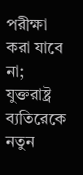পরীক্ষা করা যাবে না;
যুক্তরাষ্ট্র ব্যতিরেকে নতুন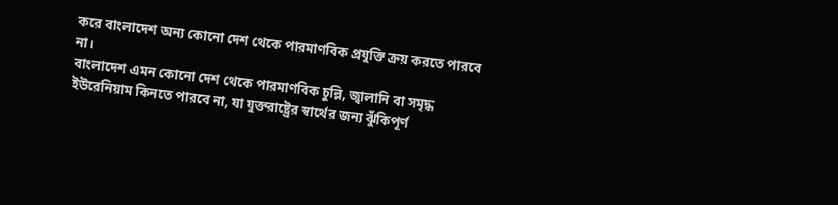করে বাংলাদেশ অন্য কোনো দেশ থেকে পারমাণবিক প্রযুক্তি ক্রয় করতে পারবে না।
বাংলাদেশ এমন কোনো দেশ থেকে পারমাণবিক চুল্লি, জ্বালানি বা সমৃদ্ধ ইউরেনিয়াম কিনতে পারবে না, যা যুক্তরাষ্ট্রের স্বার্থের জন্য ঝুঁকিপূর্ণ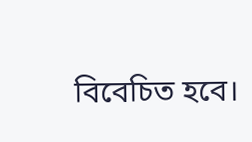বিবেচিত হবে।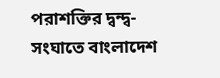পরাশক্তির দ্বন্দ্ব-সংঘাতে বাংলাদেশ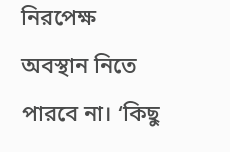নিরপেক্ষ অবস্থান নিতে পারবে না। ‘কিছু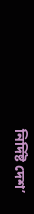নির্দিষ্ট দেশ’